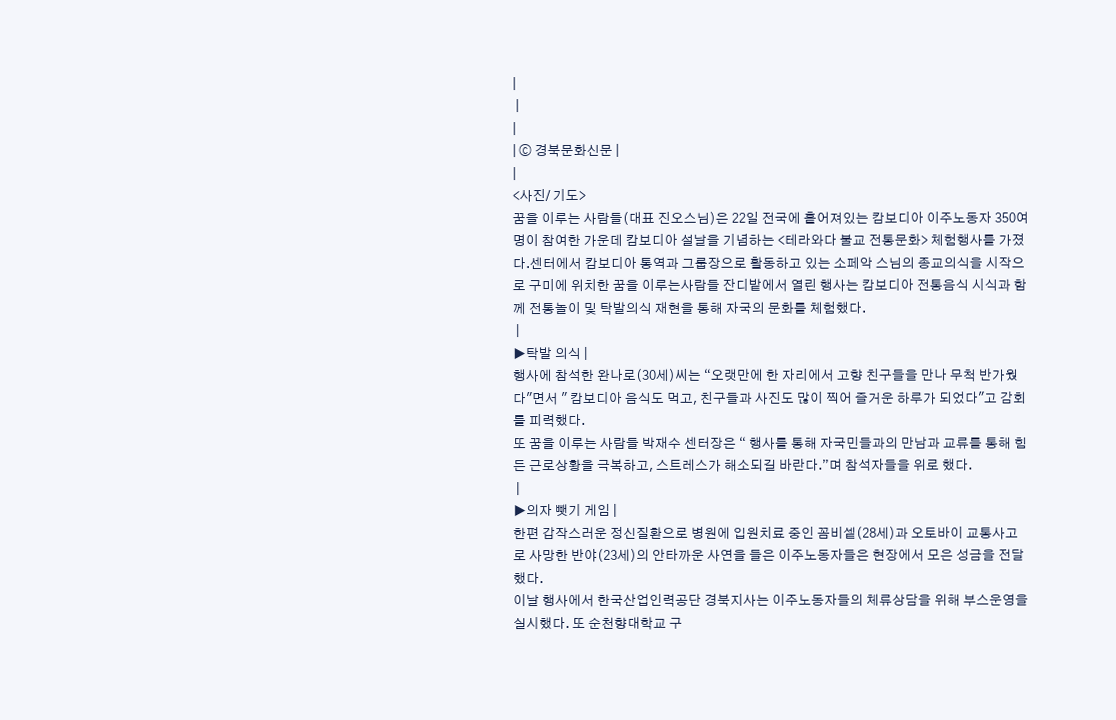|
 |
|
| ⓒ 경북문화신문 |
|
<사진/ 기도>
꿈을 이루는 사람들(대표 진오스님)은 22일 전국에 흩어져있는 캄보디아 이주노동자 350여명이 참여한 가운데 캄보디아 설날을 기념하는 <테라와다 불교 전통문화> 체험행사를 가졌다.센터에서 캄보디아 통역과 그룹장으로 활동하고 있는 소페악 스님의 종교의식을 시작으로 구미에 위치한 꿈을 이루는사람들 잔디밭에서 열린 행사는 캄보디아 전통음식 시식과 함께 전통놀이 및 탁발의식 재현을 통해 자국의 문화를 체험했다.
 |
▶탁발 의식 |
행사에 참석한 완나로(30세)씨는 “오랫만에 한 자리에서 고향 친구들을 만나 무척 반가웠다"면서 " 캄보디아 음식도 먹고, 친구들과 사진도 많이 찍어 즐거운 하루가 되었다"고 감회를 피력했다.
또 꿈을 이루는 사람들 박재수 센터장은 “ 행사를 통해 자국민들과의 만남과 교류를 통해 힘든 근로상황을 극복하고, 스트레스가 해소되길 바란다.”며 참석자들을 위로 했다.
 |
▶의자 뺏기 게임 |
한편 갑작스러운 정신질환으로 병원에 입원치료 중인 꼼비셑(28세)과 오토바이 교통사고로 사망한 반야(23세)의 안타까운 사연을 들은 이주노동자들은 현장에서 모은 성금을 전달했다.
이날 행사에서 한국산업인력공단 경북지사는 이주노동자들의 체류상담을 위해 부스운영을 실시했다. 또 순천향대학교 구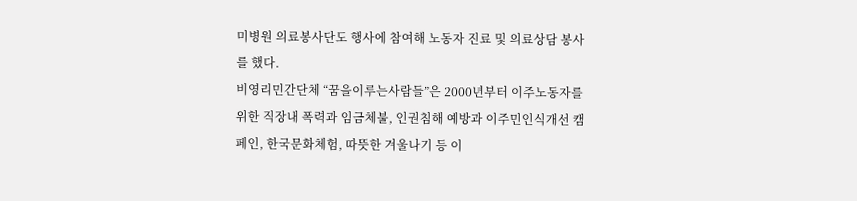미병원 의료봉사단도 행사에 참여해 노동자 진료 및 의료상담 봉사를 했다.
비영리민간단체 “꿈을이루는사람들”은 2000년부터 이주노동자를 위한 직장내 폭력과 임금체불, 인권침해 예방과 이주민인식개선 캠페인, 한국문화체험, 따뜻한 겨울나기 등 이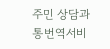주민 상담과 통번역서비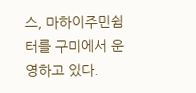스, 마하이주민쉼터를 구미에서 운영하고 있다.